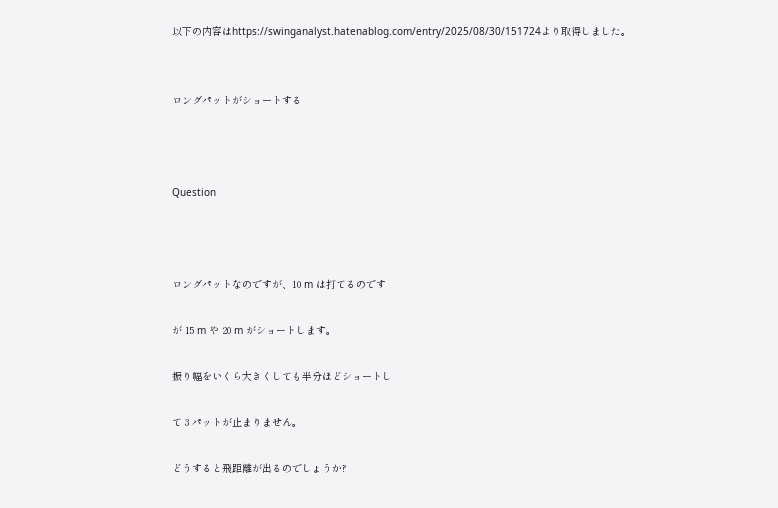以下の内容はhttps://swinganalyst.hatenablog.com/entry/2025/08/30/151724より取得しました。


ロングパットがショートする



Question



ロングパットなのですが、10 m は打てるのです

が 15 m や 20 m がショートします。

振り幅をいくら大きくしても半分ほどショートし

て 3 パットが止まりません。

どうすると飛距離が出るのでしょうか?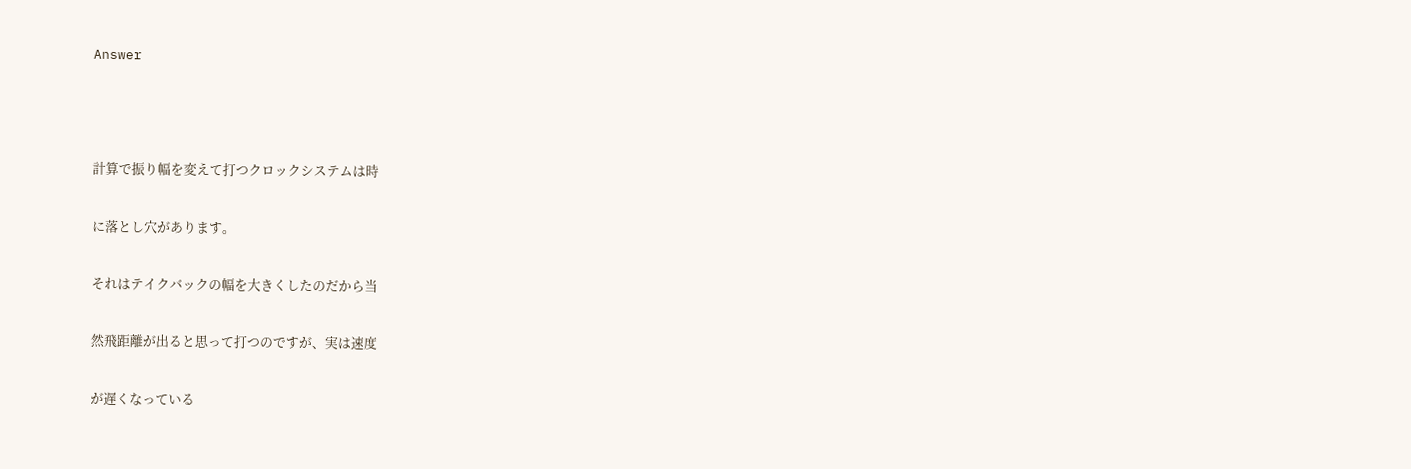Answer



計算で振り幅を変えて打つクロックシステムは時

に落とし穴があります。

それはテイクバックの幅を大きくしたのだから当

然飛距離が出ると思って打つのですが、実は速度

が遅くなっている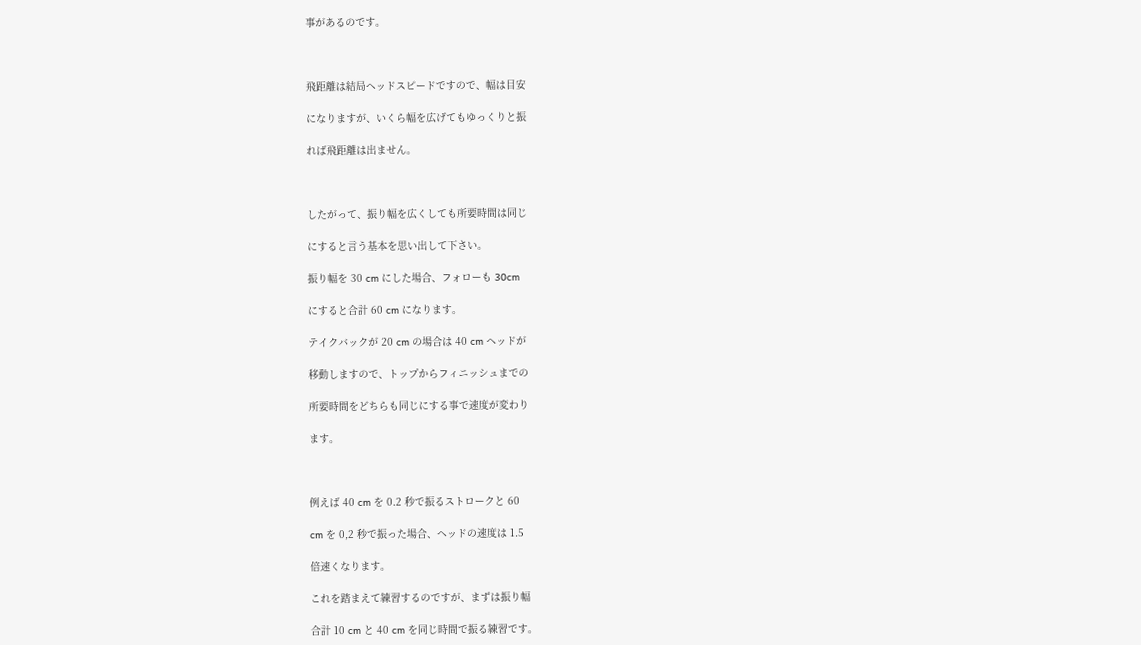事があるのです。



飛距離は結局ヘッドスピードですので、幅は目安

になりますが、いくら幅を広げてもゆっくりと振

れば飛距離は出ません。



したがって、振り幅を広くしても所要時間は同じ

にすると言う基本を思い出して下さい。

振り幅を 30 cm にした場合、フォローも 30cm

にすると合計 60 cm になります。

テイクバックが 20 cm の場合は 40 cm ヘッドが

移動しますので、トップからフィニッシュまでの

所要時間をどちらも同じにする事で速度が変わり

ます。



例えば 40 cm を 0.2 秒で振るストロークと 60

cm を 0,2 秒で振った場合、ヘッドの速度は 1.5

倍速くなります。

これを踏まえて練習するのですが、まずは振り幅

合計 10 cm と 40 cm を同じ時間で振る練習です。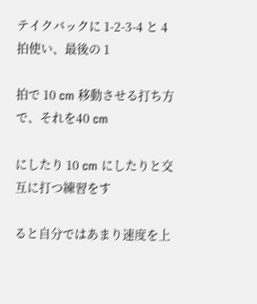テイクバックに 1-2-3-4 と 4 拍使い、最後の 1

拍で 10 cm 移動させる打ち方で、それを40 cm

にしたり 10 cm にしたりと交互に打つ練習をす

ると自分ではあまり速度を上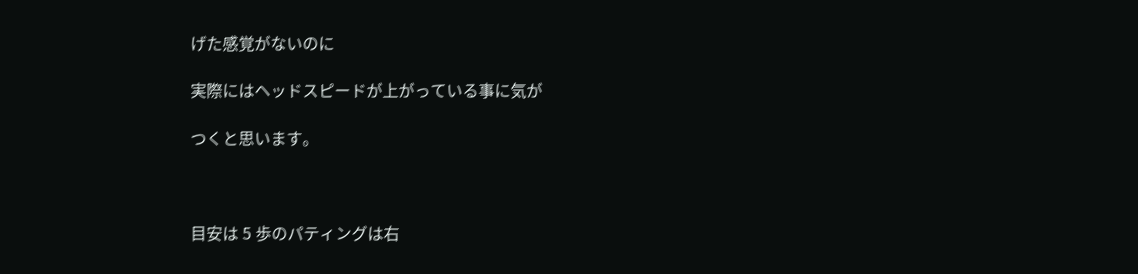げた感覚がないのに

実際にはヘッドスピードが上がっている事に気が

つくと思います。



目安は 5 歩のパティングは右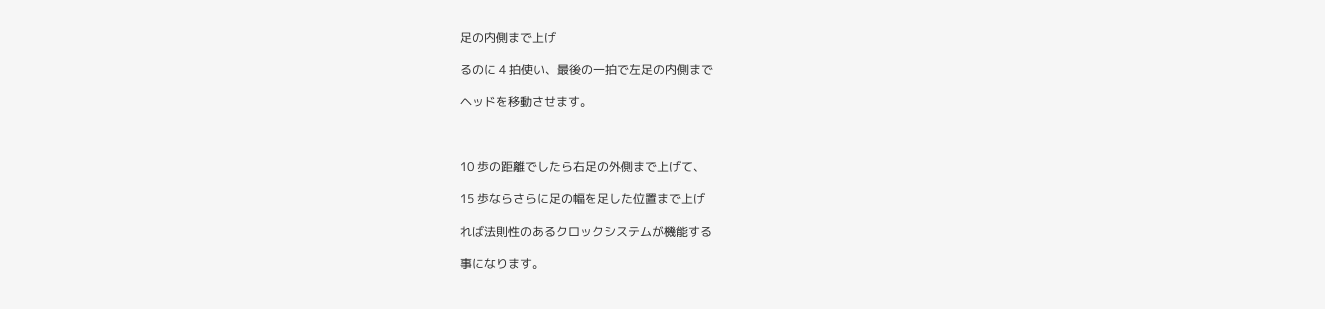足の内側まで上げ

るのに 4 拍使い、最後の一拍で左足の内側まで

ヘッドを移動させます。



10 歩の距離でしたら右足の外側まで上げて、

15 歩ならさらに足の幅を足した位置まで上げ

れば法則性のあるクロックシステムが機能する

事になります。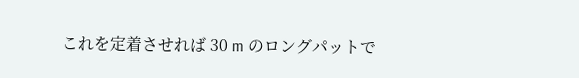これを定着させれば 30 m のロングパットで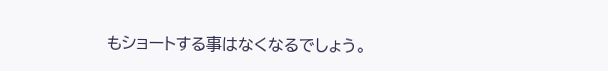もショートする事はなくなるでしょう。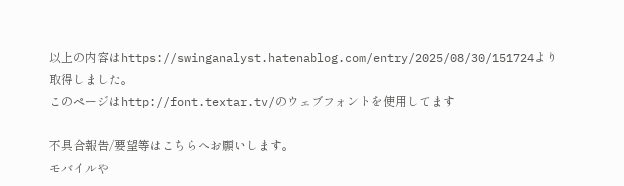以上の内容はhttps://swinganalyst.hatenablog.com/entry/2025/08/30/151724より取得しました。
このページはhttp://font.textar.tv/のウェブフォントを使用してます

不具合報告/要望等はこちらへお願いします。
モバイルや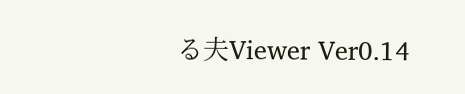る夫Viewer Ver0.14